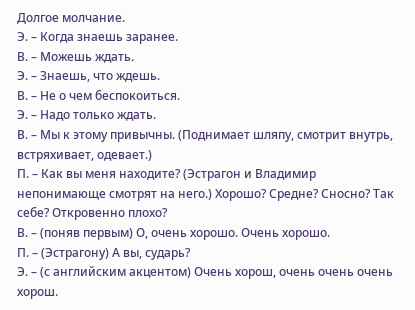Долгое молчание.
Э. – Когда знаешь заранее.
В. – Можешь ждать.
Э. – Знаешь, что ждешь.
В. – Не о чем беспокоиться.
Э. – Надо только ждать.
В. – Мы к этому привычны. (Поднимает шляпу, смотрит внутрь, встряхивает, одевает.)
П. – Как вы меня находите? (Эстрагон и Владимир непонимающе смотрят на него.) Хорошо? Средне? Сносно? Так себе? Откровенно плохо?
В. – (поняв первым) О, очень хорошо. Очень хорошо.
П. – (Эстрагону) А вы, сударь?
Э. – (с английским акцентом) Очень хорош, очень очень очень хорош.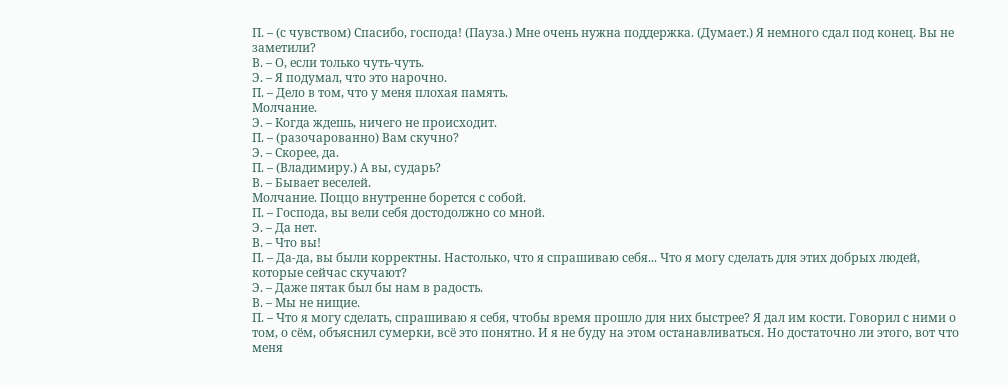П. – (с чувством) Спасибо, господа! (Пауза.) Мне очень нужна поддержка. (Думает.) Я немного сдал под конец. Вы не заметили?
В. – О, если только чуть-чуть.
Э. – Я подумал, что это нарочно.
П. – Дело в том, что у меня плохая память.
Молчание.
Э. – Когда ждешь, ничего не происходит.
П. – (разочарованно) Вам скучно?
Э. – Скорее, да.
П. – (Владимиру.) А вы, сударь?
В. – Бывает веселей.
Молчание. Поццо внутренне борется с собой.
П. – Господа, вы вели себя достодолжно со мной.
Э. – Да нет.
В. – Что вы!
П. – Да-да, вы были корректны. Настолько, что я спрашиваю себя... Что я могу сделать для этих добрых людей, которые сейчас скучают?
Э. – Даже пятак был бы нам в радость.
В. – Мы не нищие.
П. – Что я могу сделать, спрашиваю я себя, чтобы время прошло для них быстрее? Я дал им кости. Говорил с ними о том, о сём, объяснил сумерки, всё это понятно. И я не буду на этом останавливаться. Но достаточно ли этого, вот что меня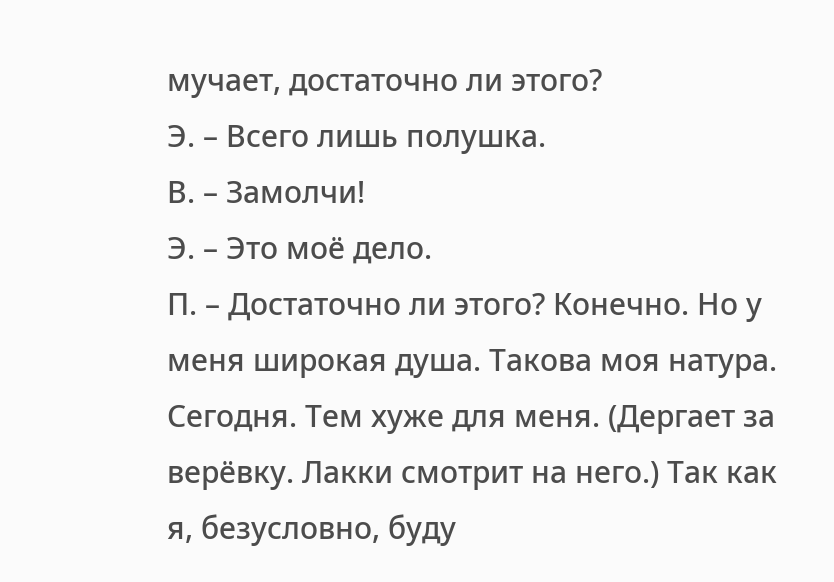мучает, достаточно ли этого?
Э. – Всего лишь полушка.
В. – Замолчи!
Э. – Это моё дело.
П. – Достаточно ли этого? Конечно. Но у меня широкая душа. Такова моя натура. Сегодня. Тем хуже для меня. (Дергает за верёвку. Лакки смотрит на него.) Так как я, безусловно, буду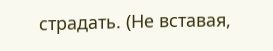страдать. (Не вставая,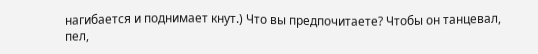нагибается и поднимает кнут.) Что вы предпочитаете? Чтобы он танцевал, пел,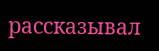рассказывал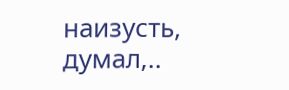наизусть, думал,..